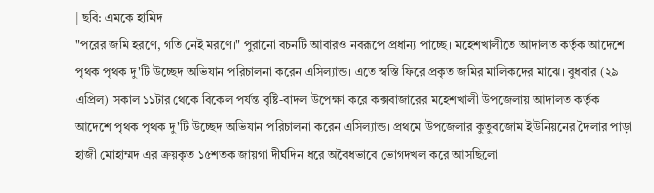| ছবি: এমকে হামিদ
"পরের জমি হরণে, গতি নেই মরণে।" পুরানো বচনটি আবারও নবরূপে প্রধান্য পাচ্ছে। মহেশখালীতে আদালত কর্তৃক আদেশে পৃথক পৃথক দু'টি উচ্ছেদ অভিযান পরিচালনা করেন এসিল্যান্ড। এতে স্বস্তি ফিরে প্রকৃত জমির মালিকদের মাঝে। বুধবার (২৯ এপ্রিল) সকাল ১১টার থেকে বিকেল পর্যন্ত বৃষ্টি-বাদল উপেক্ষা করে কক্সবাজারের মহেশখালী উপজেলায় আদালত কর্তৃক আদেশে পৃথক পৃথক দু'টি উচ্ছেদ অভিযান পরিচালনা করেন এসিল্যান্ড। প্রথমে উপজেলার কুতুবজোম ইউনিয়নের দৈলার পাড়া হাজী মোহাম্মদ এর ক্রয়কৃত ১৫শতক জায়গা দীর্ঘদিন ধরে অবৈধভাবে ভোগদখল করে আসছিলো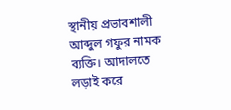স্থানীয় প্রভাবশালী আব্দুল গফুর নামক ব্যক্তি। আদালতে লড়াই করে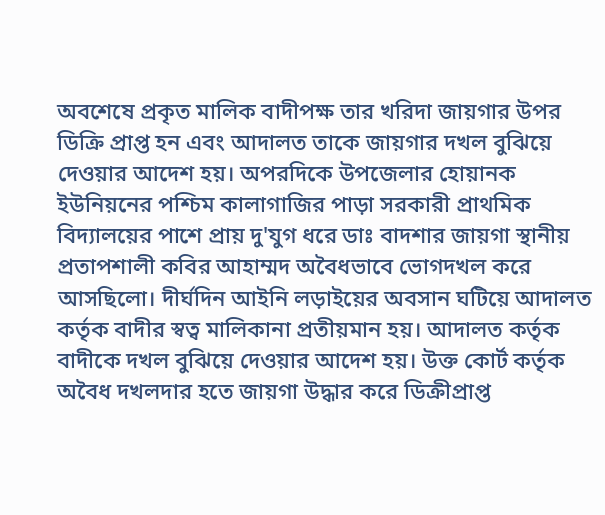অবশেষে প্রকৃত মালিক বাদীপক্ষ তার খরিদা জায়গার উপর ডিক্রি প্রাপ্ত হন এবং আদালত তাকে জায়গার দখল বুঝিয়ে দেওয়ার আদেশ হয়। অপরদিকে উপজেলার হোয়ানক ইউনিয়নের পশ্চিম কালাগাজির পাড়া সরকারী প্রাথমিক বিদ্যালয়ের পাশে প্রায় দু'যুগ ধরে ডাঃ বাদশার জায়গা স্থানীয় প্রতাপশালী কবির আহাম্মদ অবৈধভাবে ভোগদখল করে আসছিলো। দীর্ঘদিন আইনি লড়াইয়ের অবসান ঘটিয়ে আদালত কর্তৃক বাদীর স্বত্ব মালিকানা প্রতীয়মান হয়। আদালত কর্তৃক বাদীকে দখল বুঝিয়ে দেওয়ার আদেশ হয়। উক্ত কোর্ট কর্তৃক অবৈধ দখলদার হতে জায়গা উদ্ধার করে ডিক্রীপ্রাপ্ত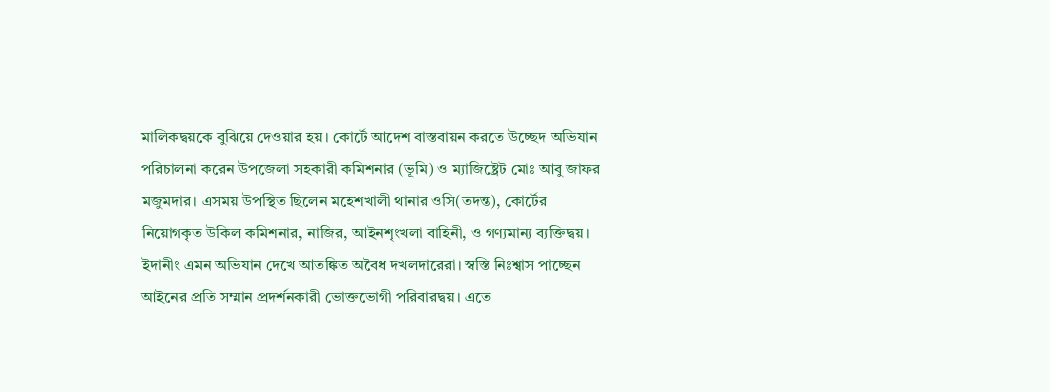মালিকদ্বয়কে বুঝিয়ে দেওয়ার হয়। কোর্টে আদেশ বাস্তবায়ন করতে উচ্ছেদ অভিযান পরিচালনা করেন উপজেলা সহকারী কমিশনার (ভূমি) ও ম্যাজিষ্ট্রেট মোঃ আবু জাফর মজুমদার। এসময় উপস্থিত ছিলেন মহেশখালী থানার ওসি(তদন্ত), কোর্টের নিয়োগকৃত উকিল কমিশনার, নাজির, আইনশৃংখলা বাহিনী, ও গণ্যমান্য ব্যক্তিদ্বয়। ইদানীং এমন অভিযান দেখে আতঙ্কিত অবৈধ দখলদারেরা। স্বস্তি নিঃশ্বাস পাচ্ছেন আইনের প্রতি সম্মান প্রদর্শনকারী ভোক্তভোগী পরিবারদ্বয়। এতে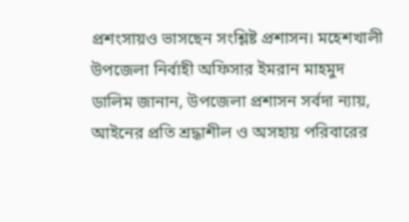প্রশংসায়ও ভাসছেন সংশ্লিষ্ট প্রশাসন। মহেশখালী উপজেলা নির্বাহী অফিসার ইমরান মাহমুদ ডালিম জানান, উপজেলা প্রশাসন সর্বদা ন্যায়, আইনের প্রতি শ্রদ্ধাশীল ও অসহায় পরিবারের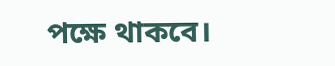পক্ষে থাকবে।